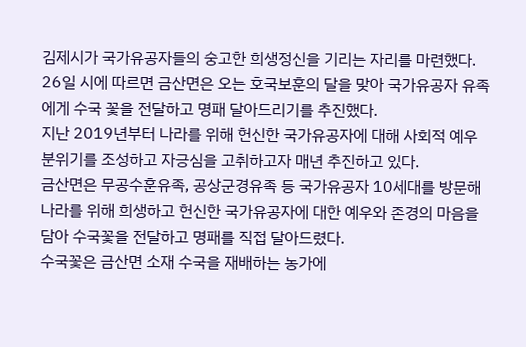김제시가 국가유공자들의 숭고한 희생정신을 기리는 자리를 마련했다.
26일 시에 따르면 금산면은 오는 호국보훈의 달을 맞아 국가유공자 유족에게 수국 꽃을 전달하고 명패 달아드리기를 추진했다.
지난 2019년부터 나라를 위해 헌신한 국가유공자에 대해 사회적 예우 분위기를 조성하고 자긍심을 고취하고자 매년 추진하고 있다.
금산면은 무공수훈유족, 공상군경유족 등 국가유공자 10세대를 방문해 나라를 위해 희생하고 헌신한 국가유공자에 대한 예우와 존경의 마음을 담아 수국꽃을 전달하고 명패를 직접 달아드렸다.
수국꽃은 금산면 소재 수국을 재배하는 농가에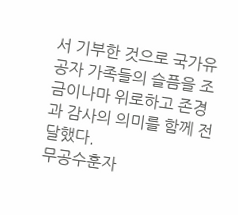서 기부한 것으로 국가유공자 가족들의 슬픔을 조금이나마 위로하고 존경과 감사의 의미를 함께 전달했다.
무공수훈자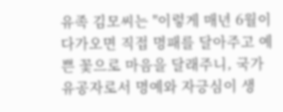유족 김모씨는 "이렇게 매년 6월이 다가오면 직접 명패를 달아주고 예쁜 꽃으로 마음을 달래주니, 국가유공자로서 명예와 자긍심이 생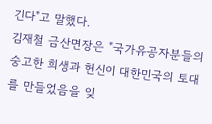긴다"고 말했다.
김재철 금산면장은 "국가유공자분들의 숭고한 희생과 헌신이 대한민국의 토대를 만들었음을 잊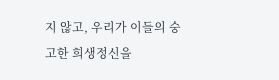지 않고, 우리가 이들의 숭고한 희생정신을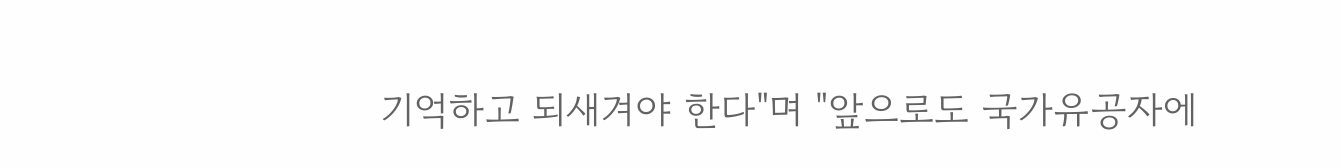기억하고 되새겨야 한다"며 "앞으로도 국가유공자에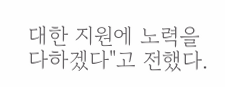대한 지원에 노력을 다하겠다"고 전했다.